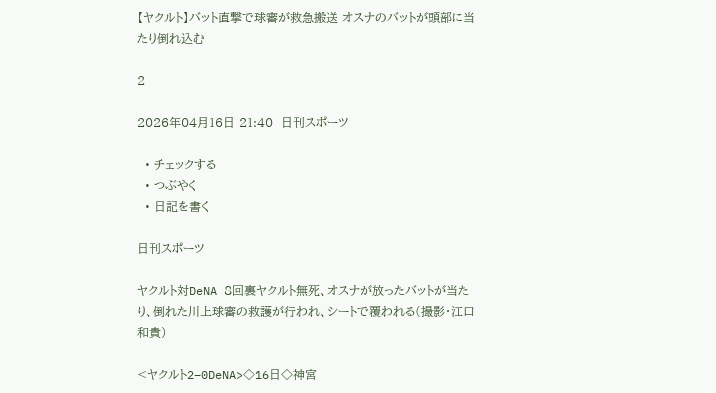【ヤクルト】バット直撃で球審が救急搬送 オスナのバットが頭部に当たり倒れ込む

2

2026年04月16日 21:40  日刊スポーツ

  • チェックする
  • つぶやく
  • 日記を書く

日刊スポーツ

ヤクルト対DeNA 8回裏ヤクルト無死、オスナが放ったバットが当たり、倒れた川上球審の救護が行われ、シートで覆われる(撮影・江口和貴)

<ヤクルト2−0DeNA>◇16日◇神宮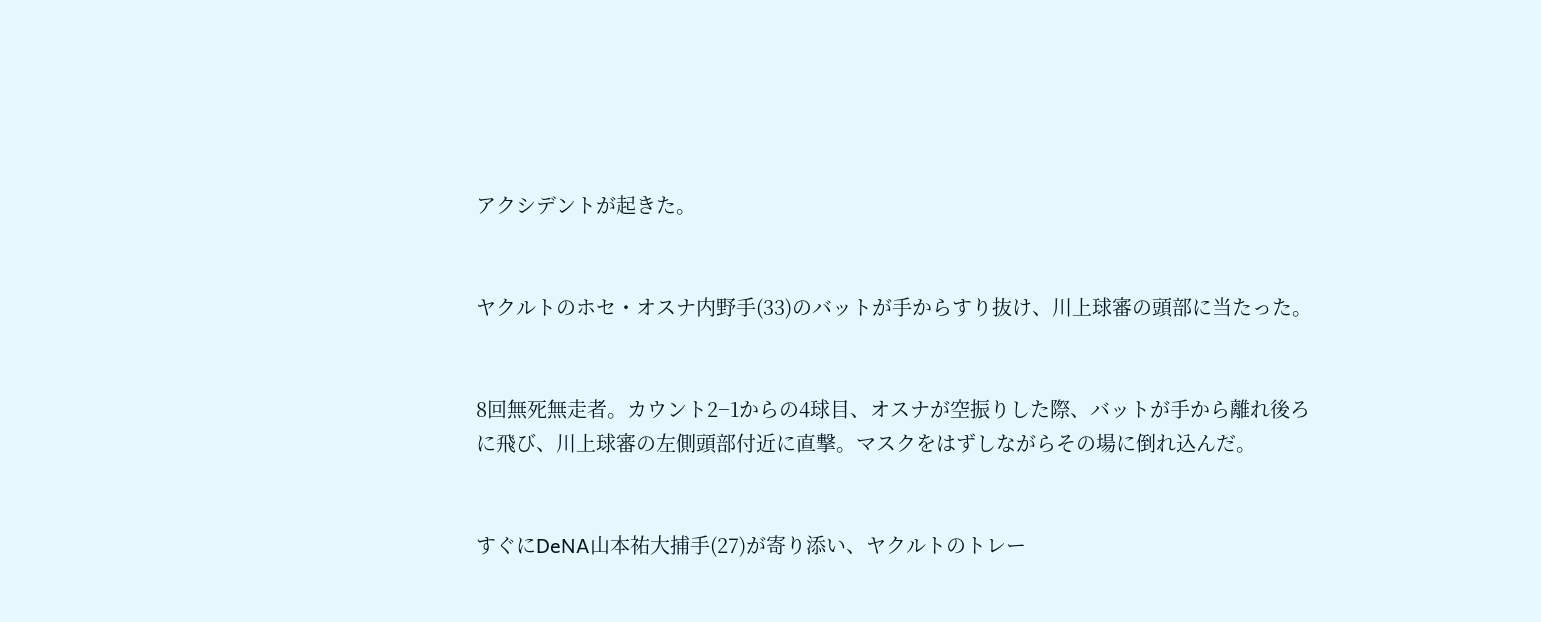アクシデントが起きた。


ヤクルトのホセ・オスナ内野手(33)のバットが手からすり抜け、川上球審の頭部に当たった。


8回無死無走者。カウント2−1からの4球目、オスナが空振りした際、バットが手から離れ後ろに飛び、川上球審の左側頭部付近に直撃。マスクをはずしながらその場に倒れ込んだ。


すぐにDeNA山本祐大捕手(27)が寄り添い、ヤクルトのトレー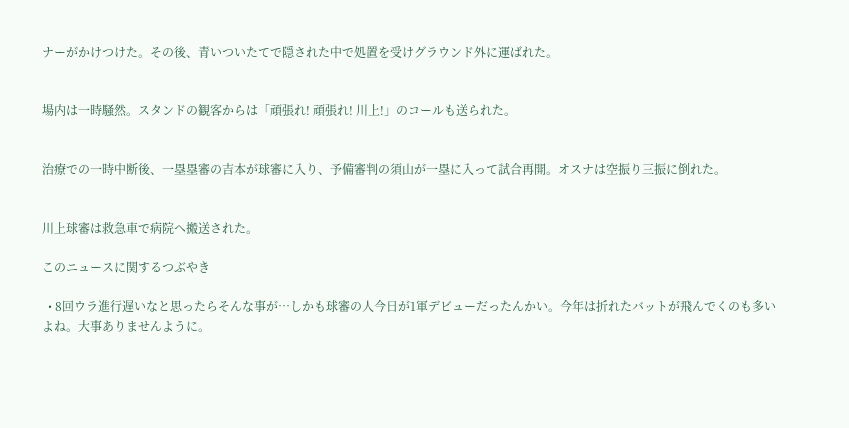ナーがかけつけた。その後、青いついたてで隠された中で処置を受けグラウンド外に運ばれた。


場内は一時騒然。スタンドの観客からは「頑張れ! 頑張れ! 川上!」のコールも送られた。


治療での一時中断後、一塁塁審の吉本が球審に入り、予備審判の須山が一塁に入って試合再開。オスナは空振り三振に倒れた。


川上球審は救急車で病院へ搬送された。

このニュースに関するつぶやき

  • 8回ウラ進行遅いなと思ったらそんな事が…しかも球審の人今日が1軍デビューだったんかい。今年は折れたバットが飛んでくのも多いよね。大事ありませんように。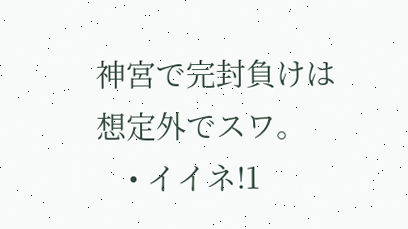神宮で完封負けは想定外でスワ。
    • イイネ!1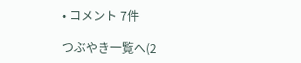• コメント 7件

つぶやき一覧へ(2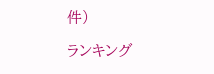件)

ランキング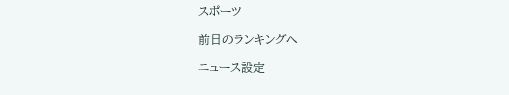スポーツ

前日のランキングへ

ニュース設定